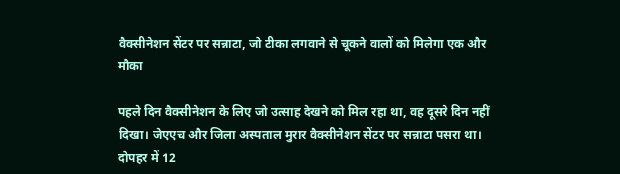वैक्सीनेशन सेंटर पर सन्नाटा, जो टीका लगवाने से चूकने वालों को मिलेगा एक और मौका

पहले दिन वैक्सीनेशन के लिए जो उत्साह देखने को मिल रहा था, वह दूसरे दिन नहीं दिखा। जेएएच और जिला अस्पताल मुरार वैक्सीनेशन सेंटर पर सन्नाटा पसरा था। दोपहर में 12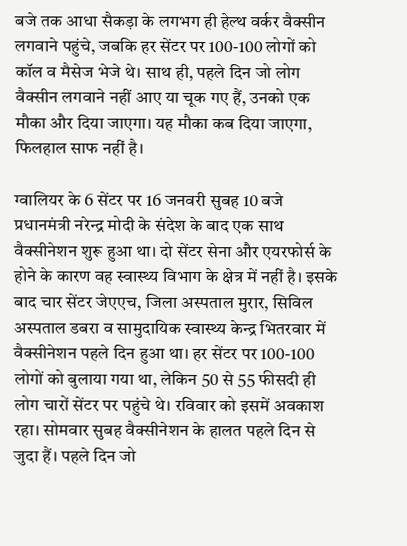बजे तक आधा सैकड़ा के लगभग ही हेल्थ वर्कर वैक्सीन लगवाने पहुंचे, जबकि हर सेंटर पर 100-100 लोगों को कॉल व मैसेज भेजे थे। साथ ही, पहले दिन जो लोग वैक्सीन लगवाने नहीं आए या चूक गए हैं, उनको एक मौका और दिया जाएगा। यह मौका कब दिया जाएगा, फिलहाल साफ नहीं है।

ग्वालियर के 6 सेंटर पर 16 जनवरी सुबह 10 बजे प्रधानमंत्री नरेन्द्र मोदी के संदेश के बाद एक साथ वैक्सीनेशन शुरू हुआ था। दो सेंटर सेना और एयरफोर्स के होने के कारण वह स्वास्थ्य विभाग के क्षेत्र में नहीं है। इसके बाद चार सेंटर जेएएच, जिला अस्पताल मुरार, सिविल अस्पताल डबरा व सामुदायिक स्वास्थ्य केन्द्र भितरवार में वैक्सीनेशन पहले दिन हुआ था। हर सेंटर पर 100-100 लोगों को बुलाया गया था, लेकिन 50 से 55 फीसदी ही लोग चारों सेंटर पर पहुंचे थे। रविवार को इसमें अवकाश रहा। सोमवार सुबह वैक्सीनेशन के हालत पहले दिन से जुदा हैं। पहले दिन जो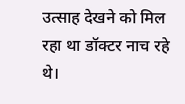उत्साह देखने को मिल रहा था डॉक्टर नाच रहे थे।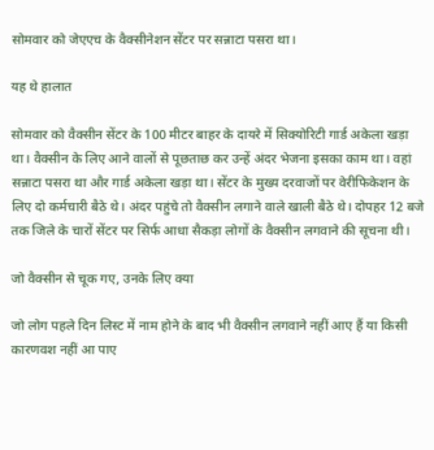सोमवार को जेएएच के वैक्सीनेशन सेंटर पर सन्नाटा पसरा था।

यह थे हालात

सोमवार को वैक्सीन सेंटर के 100 मीटर बाहर के दायरे में सिक्योरिटी गार्ड अकेला खड़ा था। वैक्सीन के लिए आने वालों से पूछताछ कर उन्हें अंदर भेजना इसका काम था। वहां सन्नाटा पसरा था और गार्ड अकेला खड़ा था। सेंटर के मुख्य दरवाजों पर वेरीफिकेशन के लिए दो कर्मचारी बैठे थे। अंदर पहुंचे तो वैक्सीन लगाने वाले खाली बैठे थे। दोपहर 12 बजे तक जिले के चारों सेंटर पर सिर्फ आधा सैकड़ा लोगों के वैक्सीन लगवाने की सूचना थी।

जो वैक्सीन से चूक गए, उनके लिए क्या

जो लोग पहले दिन लिस्ट में नाम होने के बाद भी वैक्सीन लगवाने नहीं आए हैं या किसी कारणवश नहीं आ पाए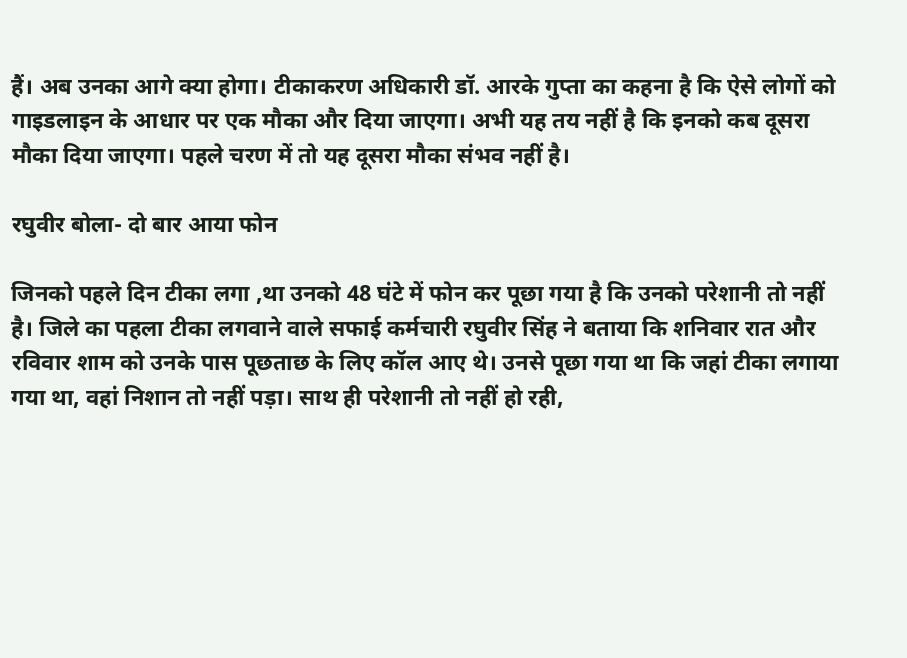हैं। अब उनका आगे क्या होगा। टीकाकरण अधिकारी डॉ. आरके गुप्ता का कहना है कि ऐसे लोगों को गाइडलाइन के आधार पर एक मौका और दिया जाएगा। अभी यह तय नहीं है कि इनको कब दूसरा मौका दिया जाएगा। पहले चरण में तो यह दूसरा मौका संभव नहीं है।

रघुवीर बोला- दो बार आया फोन

जिनको पहले दिन टीका लगा ,था उनको 48 घंटे में फोन कर पूछा गया है कि उनको परेशानी तो नहीं है। जिले का पहला टीका लगवाने वाले सफाई कर्मचारी रघुवीर सिंह ने बताया कि शनिवार रात और रविवार शाम को उनके पास पूछताछ के लिए कॉल आए थे। उनसे पूछा गया था कि जहां टीका लगाया गया था, वहां निशान तो नहीं पड़ा। साथ ही परेशानी तो नहीं हो रही,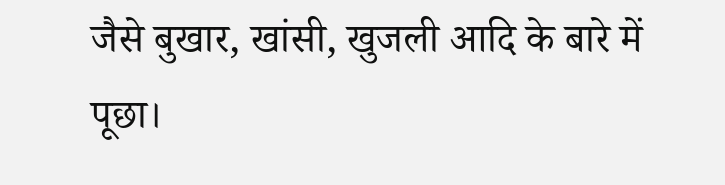जैसे बुखार, खांसी, खुजली आदि के बारे में पूछा।